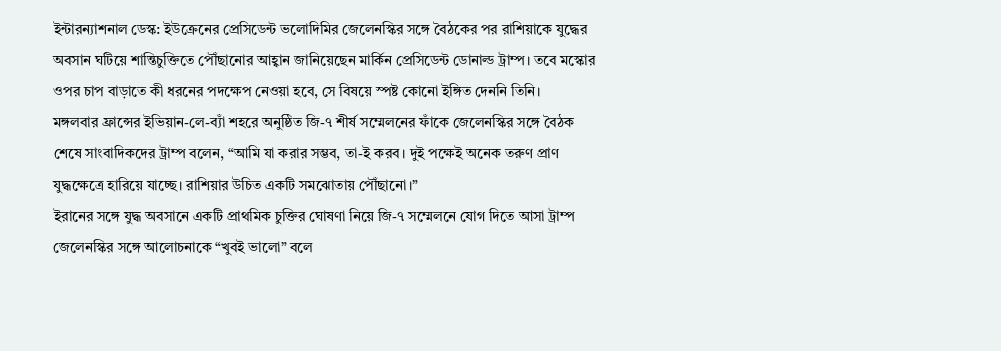ইন্টারন্যাশনাল ডেস্ক: ইউক্রেনের প্রেসিডেন্ট ভলোদিমির জেলেনস্কির সঙ্গে বৈঠকের পর রাশিয়াকে যুদ্ধের অবসান ঘটিয়ে শান্তিচুক্তিতে পৌঁছানোর আহ্বান জানিয়েছেন মার্কিন প্রেসিডেন্ট ডোনাল্ড ট্রাম্প। তবে মস্কোর ওপর চাপ বাড়াতে কী ধরনের পদক্ষেপ নেওয়া হবে, সে বিষয়ে স্পষ্ট কোনো ইঙ্গিত দেননি তিনি।
মঙ্গলবার ফ্রান্সের ইভিয়ান-লে-ব্যাঁ শহরে অনুষ্ঠিত জি-৭ শীর্ষ সম্মেলনের ফাঁকে জেলেনস্কির সঙ্গে বৈঠক শেষে সাংবাদিকদের ট্রাম্প বলেন, “আমি যা করার সম্ভব, তা-ই করব। দুই পক্ষেই অনেক তরুণ প্রাণ যুদ্ধক্ষেত্রে হারিয়ে যাচ্ছে। রাশিয়ার উচিত একটি সমঝোতায় পৌঁছানো।”
ইরানের সঙ্গে যুদ্ধ অবসানে একটি প্রাথমিক চুক্তির ঘোষণা নিয়ে জি-৭ সম্মেলনে যোগ দিতে আসা ট্রাম্প জেলেনস্কির সঙ্গে আলোচনাকে “খুবই ভালো” বলে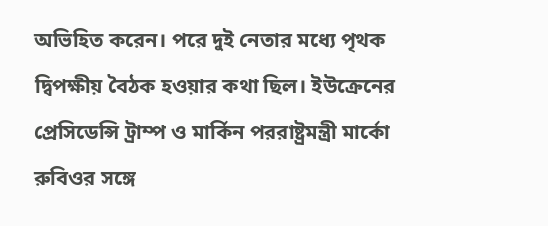অভিহিত করেন। পরে দুই নেতার মধ্যে পৃথক দ্বিপক্ষীয় বৈঠক হওয়ার কথা ছিল। ইউক্রেনের প্রেসিডেন্সি ট্রাম্প ও মার্কিন পররাষ্ট্রমন্ত্রী মার্কো রুবিওর সঙ্গে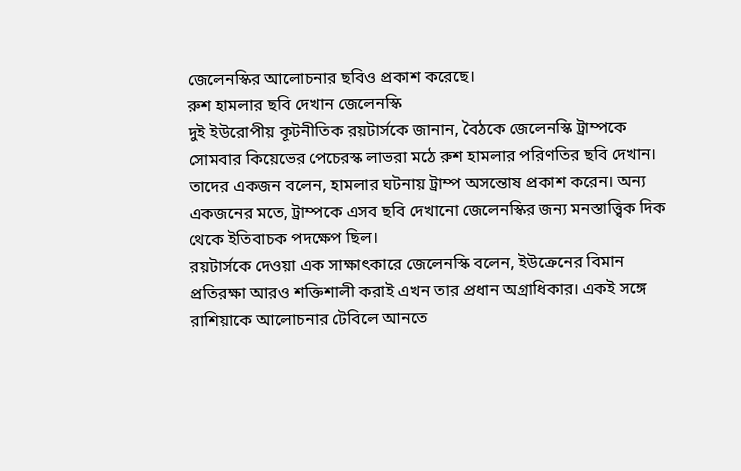জেলেনস্কির আলোচনার ছবিও প্রকাশ করেছে।
রুশ হামলার ছবি দেখান জেলেনস্কি
দুই ইউরোপীয় কূটনীতিক রয়টার্সকে জানান, বৈঠকে জেলেনস্কি ট্রাম্পকে সোমবার কিয়েভের পেচেরস্ক লাভরা মঠে রুশ হামলার পরিণতির ছবি দেখান। তাদের একজন বলেন, হামলার ঘটনায় ট্রাম্প অসন্তোষ প্রকাশ করেন। অন্য একজনের মতে, ট্রাম্পকে এসব ছবি দেখানো জেলেনস্কির জন্য মনস্তাত্ত্বিক দিক থেকে ইতিবাচক পদক্ষেপ ছিল।
রয়টার্সকে দেওয়া এক সাক্ষাৎকারে জেলেনস্কি বলেন, ইউক্রেনের বিমান প্রতিরক্ষা আরও শক্তিশালী করাই এখন তার প্রধান অগ্রাধিকার। একই সঙ্গে রাশিয়াকে আলোচনার টেবিলে আনতে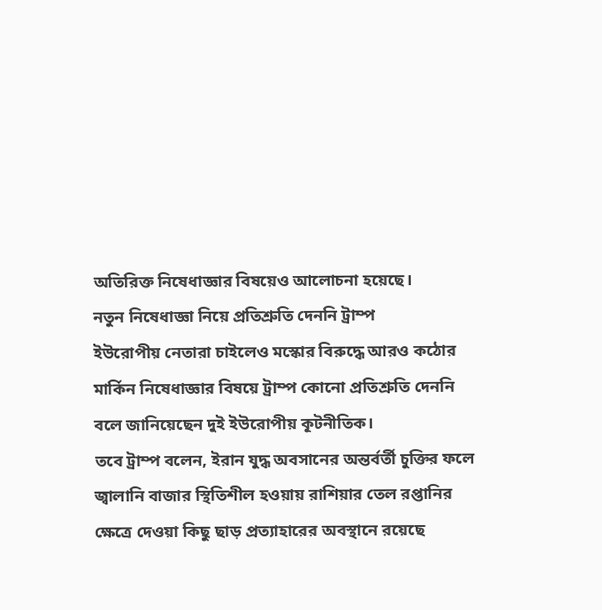অতিরিক্ত নিষেধাজ্ঞার বিষয়েও আলোচনা হয়েছে।
নতুন নিষেধাজ্ঞা নিয়ে প্রতিশ্রুতি দেননি ট্রাম্প
ইউরোপীয় নেতারা চাইলেও মস্কোর বিরুদ্ধে আরও কঠোর মার্কিন নিষেধাজ্ঞার বিষয়ে ট্রাম্প কোনো প্রতিশ্রুতি দেননি বলে জানিয়েছেন দুই ইউরোপীয় কূটনীতিক।
তবে ট্রাম্প বলেন, ইরান যুদ্ধ অবসানের অন্তর্বর্তী চুক্তির ফলে জ্বালানি বাজার স্থিতিশীল হওয়ায় রাশিয়ার তেল রপ্তানির ক্ষেত্রে দেওয়া কিছু ছাড় প্রত্যাহারের অবস্থানে রয়েছে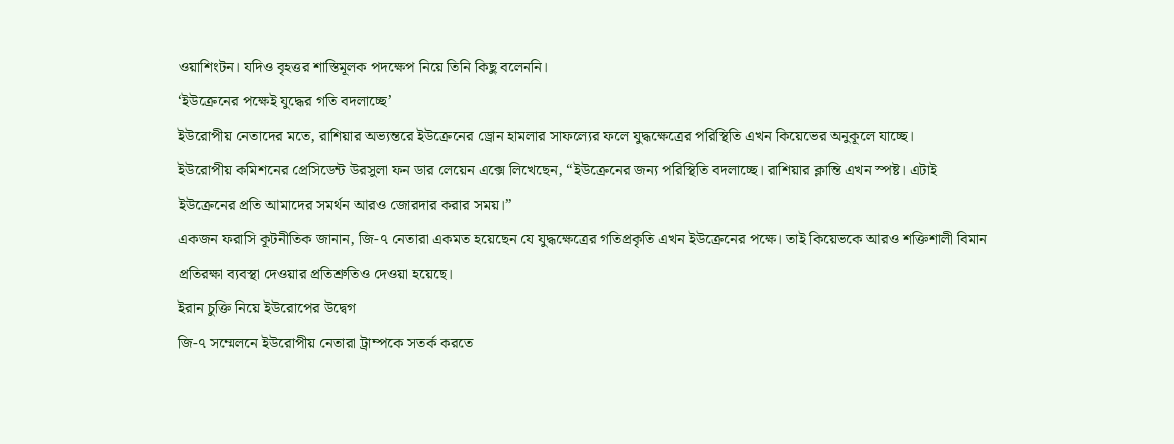ওয়াশিংটন। যদিও বৃহত্তর শাস্তিমূলক পদক্ষেপ নিয়ে তিনি কিছু বলেননি।
‘ইউক্রেনের পক্ষেই যুদ্ধের গতি বদলাচ্ছে’
ইউরোপীয় নেতাদের মতে, রাশিয়ার অভ্যন্তরে ইউক্রেনের ড্রোন হামলার সাফল্যের ফলে যুদ্ধক্ষেত্রের পরিস্থিতি এখন কিয়েভের অনুকূলে যাচ্ছে।
ইউরোপীয় কমিশনের প্রেসিডেন্ট উরসুলা ফন ডার লেয়েন এক্সে লিখেছেন, “ইউক্রেনের জন্য পরিস্থিতি বদলাচ্ছে। রাশিয়ার ক্লান্তি এখন স্পষ্ট। এটাই ইউক্রেনের প্রতি আমাদের সমর্থন আরও জোরদার করার সময়।”
একজন ফরাসি কূটনীতিক জানান, জি-৭ নেতারা একমত হয়েছেন যে যুদ্ধক্ষেত্রের গতিপ্রকৃতি এখন ইউক্রেনের পক্ষে। তাই কিয়েভকে আরও শক্তিশালী বিমান প্রতিরক্ষা ব্যবস্থা দেওয়ার প্রতিশ্রুতিও দেওয়া হয়েছে।
ইরান চুক্তি নিয়ে ইউরোপের উদ্বেগ
জি-৭ সম্মেলনে ইউরোপীয় নেতারা ট্রাম্পকে সতর্ক করতে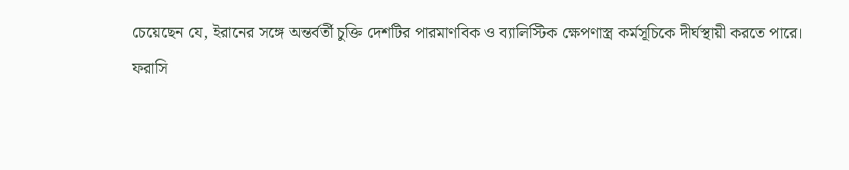চেয়েছেন যে, ইরানের সঙ্গে অন্তর্বর্তী চুক্তি দেশটির পারমাণবিক ও ব্যালিস্টিক ক্ষেপণাস্ত্র কর্মসূচিকে দীর্ঘস্থায়ী করতে পারে।
ফরাসি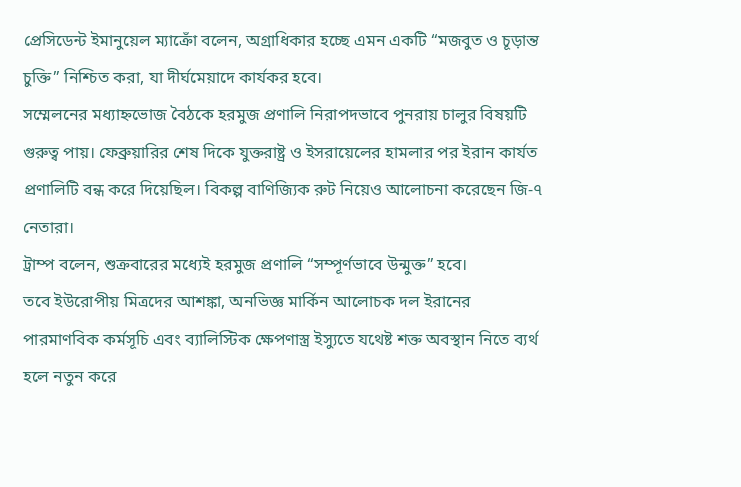প্রেসিডেন্ট ইমানুয়েল ম্যাক্রোঁ বলেন, অগ্রাধিকার হচ্ছে এমন একটি “মজবুত ও চূড়ান্ত চুক্তি” নিশ্চিত করা, যা দীর্ঘমেয়াদে কার্যকর হবে।
সম্মেলনের মধ্যাহ্নভোজ বৈঠকে হরমুজ প্রণালি নিরাপদভাবে পুনরায় চালুর বিষয়টি গুরুত্ব পায়। ফেব্রুয়ারির শেষ দিকে যুক্তরাষ্ট্র ও ইসরায়েলের হামলার পর ইরান কার্যত প্রণালিটি বন্ধ করে দিয়েছিল। বিকল্প বাণিজ্যিক রুট নিয়েও আলোচনা করেছেন জি-৭ নেতারা।
ট্রাম্প বলেন, শুক্রবারের মধ্যেই হরমুজ প্রণালি “সম্পূর্ণভাবে উন্মুক্ত” হবে।
তবে ইউরোপীয় মিত্রদের আশঙ্কা, অনভিজ্ঞ মার্কিন আলোচক দল ইরানের পারমাণবিক কর্মসূচি এবং ব্যালিস্টিক ক্ষেপণাস্ত্র ইস্যুতে যথেষ্ট শক্ত অবস্থান নিতে ব্যর্থ হলে নতুন করে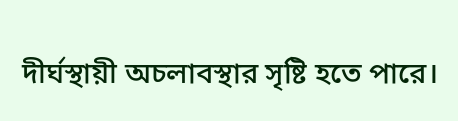দীর্ঘস্থায়ী অচলাবস্থার সৃষ্টি হতে পারে।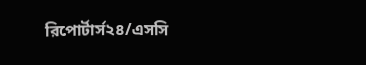রিপোর্টার্স২৪/এসসি